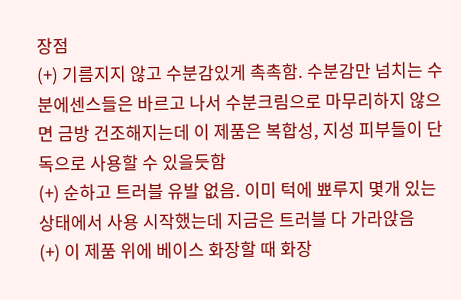장점
(+) 기름지지 않고 수분감있게 촉촉함. 수분감만 넘치는 수분에센스들은 바르고 나서 수분크림으로 마무리하지 않으면 금방 건조해지는데 이 제품은 복합성, 지성 피부들이 단독으로 사용할 수 있을듯함
(+) 순하고 트러블 유발 없음. 이미 턱에 뾰루지 몇개 있는 상태에서 사용 시작했는데 지금은 트러블 다 가라앉음
(+) 이 제품 위에 베이스 화장할 때 화장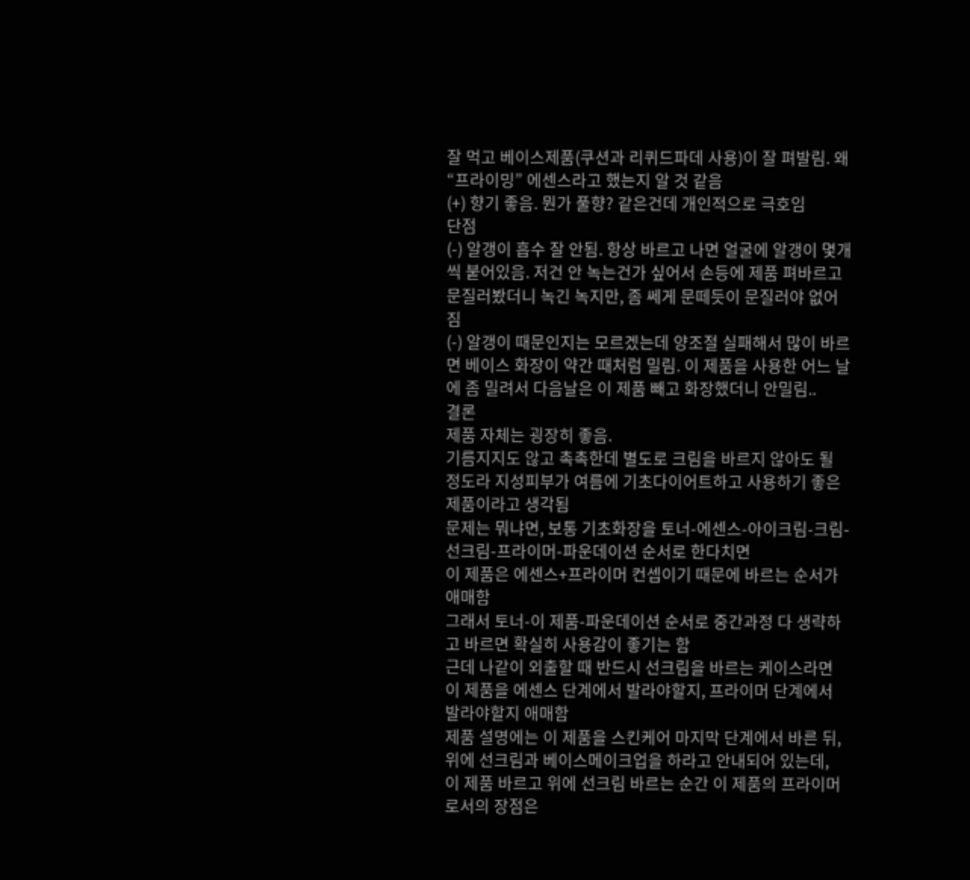잘 먹고 베이스제품(쿠션과 리퀴드파데 사용)이 잘 펴발림. 왜 “프라이밍” 에센스라고 했는지 알 것 같음
(+) 향기 좋음. 뭔가 풀향? 같은건데 개인적으로 극호임
단점
(-) 알갱이 흡수 잘 안됨. 항상 바르고 나면 얼굴에 알갱이 몇개씩 붙어있음. 저건 안 녹는건가 싶어서 손등에 제품 펴바르고 문질러봤더니 녹긴 녹지만, 좀 쎄게 문떼듯이 문질러야 없어짐
(-) 알갱이 때문인지는 모르겠는데 양조절 실패해서 많이 바르면 베이스 화장이 약간 때처럼 밀림. 이 제품을 사용한 어느 날에 좀 밀려서 다음날은 이 제품 빼고 화장했더니 안밀림..
결론
제품 자체는 굉장히 좋음.
기름지지도 않고 촉촉한데 별도로 크림을 바르지 않아도 될 정도라 지성피부가 여름에 기초다이어트하고 사용하기 좋은 제품이라고 생각됨
문제는 뭐냐면, 보통 기초화장을 토너-에센스-아이크림-크림-선크림-프라이머-파운데이션 순서로 한다치면
이 제품은 에센스+프라이머 컨셉이기 때문에 바르는 순서가 애매함
그래서 토너-이 제품-파운데이션 순서로 중간과정 다 생략하고 바르면 확실히 사용감이 좋기는 함
근데 나같이 외출할 때 반드시 선크림을 바르는 케이스라면 이 제품을 에센스 단계에서 발라야할지, 프라이머 단계에서 발라야할지 애매함
제품 설명에는 이 제품을 스킨케어 마지막 단계에서 바른 뒤, 위에 선크림과 베이스메이크업을 하라고 안내되어 있는데,
이 제품 바르고 위에 선크림 바르는 순간 이 제품의 프라이머로서의 장점은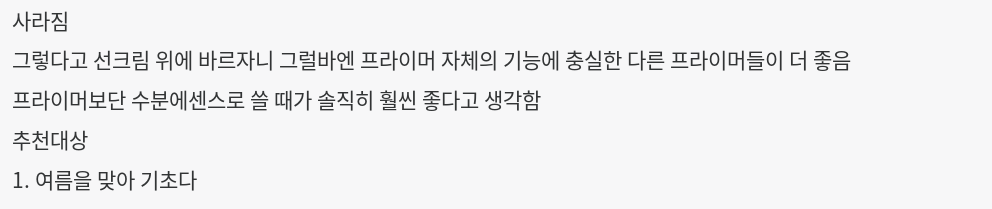사라짐
그렇다고 선크림 위에 바르자니 그럴바엔 프라이머 자체의 기능에 충실한 다른 프라이머들이 더 좋음
프라이머보단 수분에센스로 쓸 때가 솔직히 훨씬 좋다고 생각함
추천대상
1. 여름을 맞아 기초다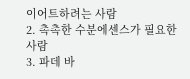이어트하려는 사람
2. 촉촉한 수분에센스가 필요한 사람
3. 파데 바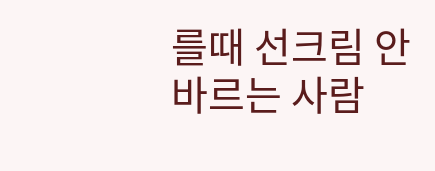를때 선크림 안 바르는 사람